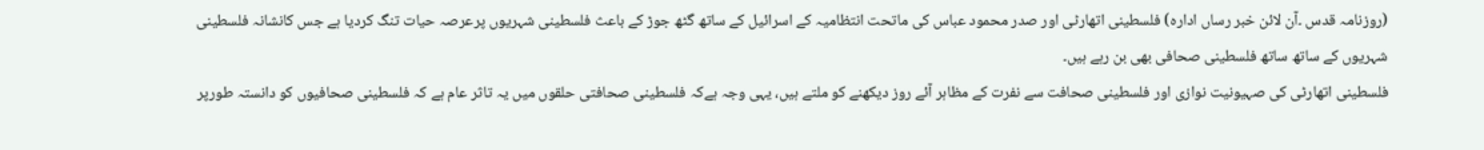(روزنامہ قدس ۔آن لائن خبر رساں ادارہ) فلسطینی اتھارٹی اور صدر محمود عباس کی ماتحت انتظامیہ کے اسرائیل کے ساتھ گٹھ جوڑ کے باعث فلسطینی شہریوں پرعرصہ حیات تنگ کردیا ہے جس کانشانہ فلسطینی شہریوں کے ساتھ ساتھ فلسطینی صحافی بھی بن رہے ہیں۔
فلسطینی اتھارٹی کی صہیونیت نوازی اور فلسطینی صحافت سے نفرت کے مظاہر آئے روز دیکھنے کو ملتے ہیں، یہی وجہ ہےکہ فلسطینی صحافتی حلقوں میں یہ تاثر عام ہے کہ فلسطینی صحافیوں کو دانستہ طورپر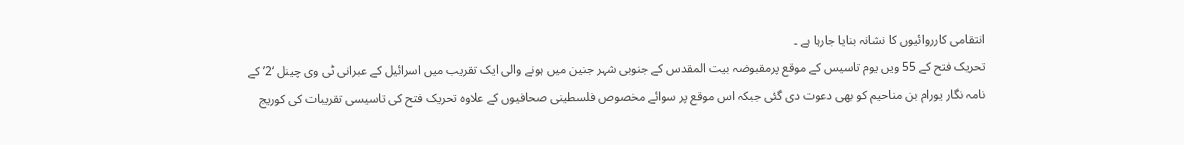انتقامی کارروائیوں کا نشانہ بنایا جارہا ہے ۔
تحریک فتح کے 55 ویں یوم تاسیس کے موقع پرمقبوضہ بیت المقدس کے جنوبی شہر جنین میں ہونے والی ایک تقریب میں اسرائیل کے عبرانی ٹی وی چینل ‘2’ کے نامہ نگار یورام بن مناحیم کو بھی دعوت دی گئی جبکہ اس موقع پر سوائے مخصوص فلسطینی صحافیوں کے علاوہ تحریک فتح کی تاسیسی تقریبات کی کوریج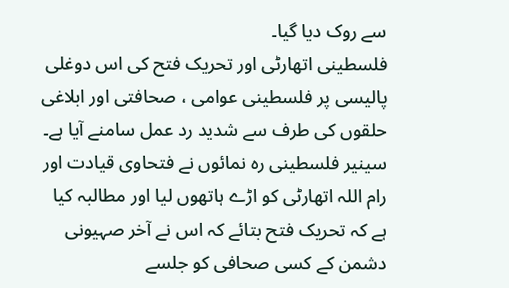سے روک دیا گیا۔
فلسطینی اتھارٹی اور تحریک فتح کی اس دوغلی پالیسی پر فلسطینی عوامی ، صحافتی اور ابلاغی حلقوں کی طرف سے شدید رد عمل سامنے آیا ہے۔ سینیر فلسطینی رہ نمائوں نے فتحاوی قیادت اور رام اللہ اتھارٹی کو اڑے ہاتھوں لیا اور مطالبہ کیا ہے کہ تحریک فتح بتائے کہ اس نے آخر صہیونی دشمن کے کسی صحافی کو جلسے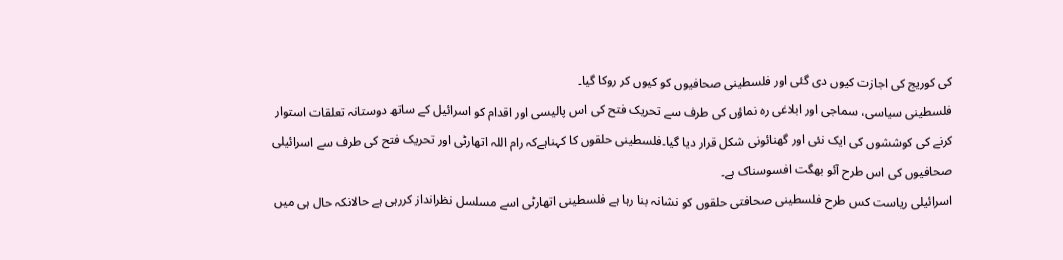کی کوریج کی اجازت کیوں دی گئی اور فلسطینی صحافیوں کو کیوں کر روکا گیا۔
فلسطینی سیاسی، سماجی اور ابلاغی رہ نماؤں کی طرف سے تحریک فتح کی اس پالیسی اور اقدام کو اسرائیل کے ساتھ دوستانہ تعلقات استوار کرنے کی کوششوں کی ایک نئی اور گھنائونی شکل قرار دیا گیا۔فلسطینی حلقوں کا کہناہےکہ رام اللہ اتھارٹی اور تحریک فتح کی طرف سے اسرائیلی صحافیوں کی اس طرح آئو بھگت افسوسناک ہے۔
اسرائیلی ریاست کس طرح فلسطینی صحافتی حلقوں کو نشانہ بنا رہا ہے فلسطینی اتھارٹی اسے مسلسل نظرانداز کررہی ہے حالانکہ حال ہی میں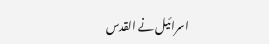اسرائیل نے القدس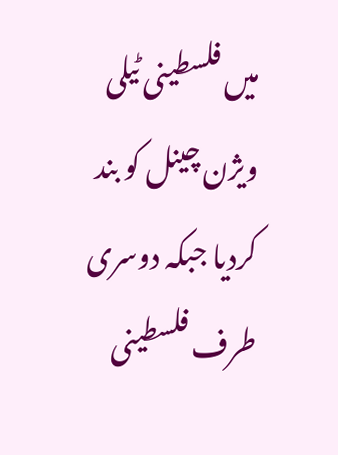میں فلسطینی ٹیلی ویژن چینل کو بند کردیا جبکہ دوسری طرف فلسطینی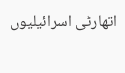اتھارٹی اسرائیلیوں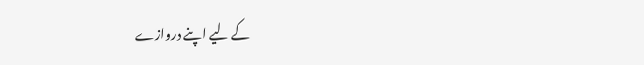کے لیے اپنے دروازے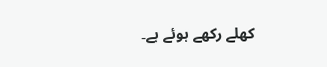کھلے رکھے ہوئے ہے۔